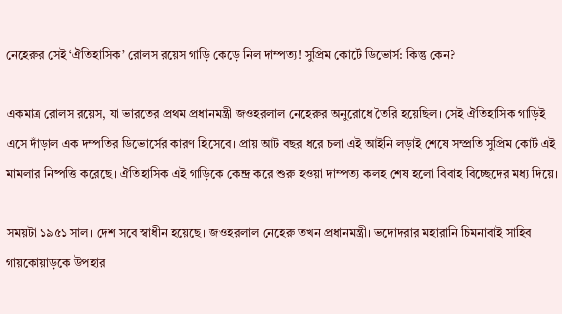নেহেরুর সেই ‘ঐতিহাসিক’ রোলস রয়েস গাড়ি কেড়ে নিল দাম্পত্য! সুপ্রিম কোর্টে ডিভোর্স: কিন্তু কেন?

একমাত্র রোলস রয়েস, যা ভারতের প্রথম প্রধানমন্ত্রী জওহরলাল নেহেরুর অনুরোধে তৈরি হয়েছিল। সেই ঐতিহাসিক গাড়িই এসে দাঁড়াল এক দম্পতির ডিভোর্সের কারণ হিসেবে। প্রায় আট বছর ধরে চলা এই আইনি লড়াই শেষে সম্প্রতি সুপ্রিম কোর্ট এই মামলার নিষ্পত্তি করেছে। ঐতিহাসিক এই গাড়িকে কেন্দ্র করে শুরু হওয়া দাম্পত্য কলহ শেষ হলো বিবাহ বিচ্ছেদের মধ্য দিয়ে।

সময়টা ১৯৫১ সাল। দেশ সবে স্বাধীন হয়েছে। জওহরলাল নেহেরু তখন প্রধানমন্ত্রী। ভদোদরার মহারানি চিমনাবাই সাহিব গায়কোয়াড়কে উপহার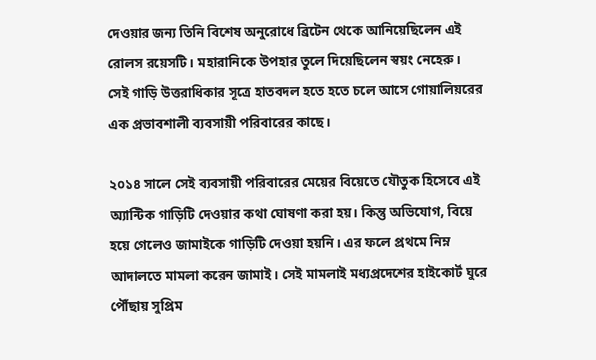দেওয়ার জন্য তিনি বিশেষ অনুরোধে ব্রিটেন থেকে আনিয়েছিলেন এই রোলস রয়েসটি। মহারানিকে উপহার তুলে দিয়েছিলেন স্বয়ং নেহেরু। সেই গাড়ি উত্তরাধিকার সূত্রে হাতবদল হতে হতে চলে আসে গোয়ালিয়রের এক প্রভাবশালী ব্যবসায়ী পরিবারের কাছে।

২০১৪ সালে সেই ব্যবসায়ী পরিবারের মেয়ের বিয়েতে যৌতুক হিসেবে এই অ্যান্টিক গাড়িটি দেওয়ার কথা ঘোষণা করা হয়। কিন্তু অভিযোগ, বিয়ে হয়ে গেলেও জামাইকে গাড়িটি দেওয়া হয়নি। এর ফলে প্রথমে নিম্ন আদালতে মামলা করেন জামাই। সেই মামলাই মধ্যপ্রদেশের হাইকোর্ট ঘুরে পৌঁছায় সুপ্রিম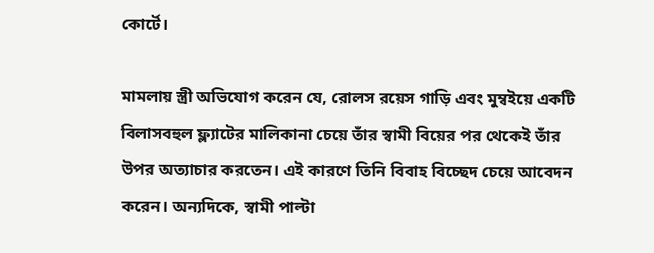কোর্টে।

মামলায় স্ত্রী অভিযোগ করেন যে, রোলস রয়েস গাড়ি এবং মুম্বইয়ে একটি বিলাসবহুল ফ্ল্যাটের মালিকানা চেয়ে তাঁর স্বামী বিয়ের পর থেকেই তাঁর উপর অত্যাচার করতেন। এই কারণে তিনি বিবাহ বিচ্ছেদ চেয়ে আবেদন করেন। অন্যদিকে, স্বামী পাল্টা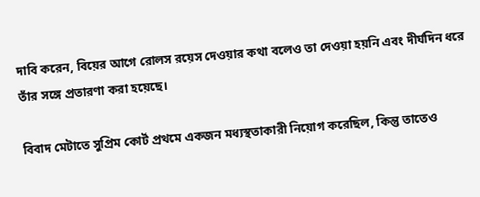দাবি করেন, বিয়ের আগে রোলস রয়েস দেওয়ার কথা বলেও তা দেওয়া হয়নি এবং দীর্ঘদিন ধরে তাঁর সঙ্গে প্রতারণা করা হয়েছে।

বিবাদ মেটাতে সুপ্রিম কোর্ট প্রথমে একজন মধ্যস্থতাকারী নিয়োগ করেছিল, কিন্তু তাতেও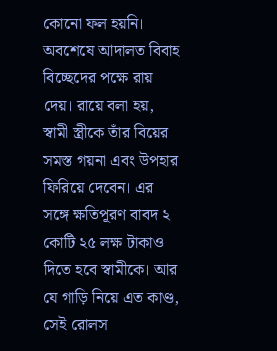কোনো ফল হয়নি। অবশেষে আদালত বিবাহ বিচ্ছেদের পক্ষে রায় দেয়। রায়ে বলা হয়, স্বামী স্ত্রীকে তাঁর বিয়ের সমস্ত গয়না এবং উপহার ফিরিয়ে দেবেন। এর সঙ্গে ক্ষতিপূরণ বাবদ ২ কোটি ২৫ লক্ষ টাকাও দিতে হবে স্বামীকে। আর যে গাড়ি নিয়ে এত কাণ্ড, সেই রোলস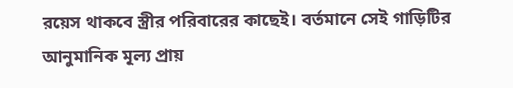রয়েস থাকবে স্ত্রীর পরিবারের কাছেই। বর্তমানে সেই গাড়িটির আনুমানিক মূল্য প্রায়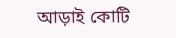আড়াই কোটি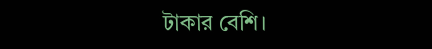টাকার বেশি।